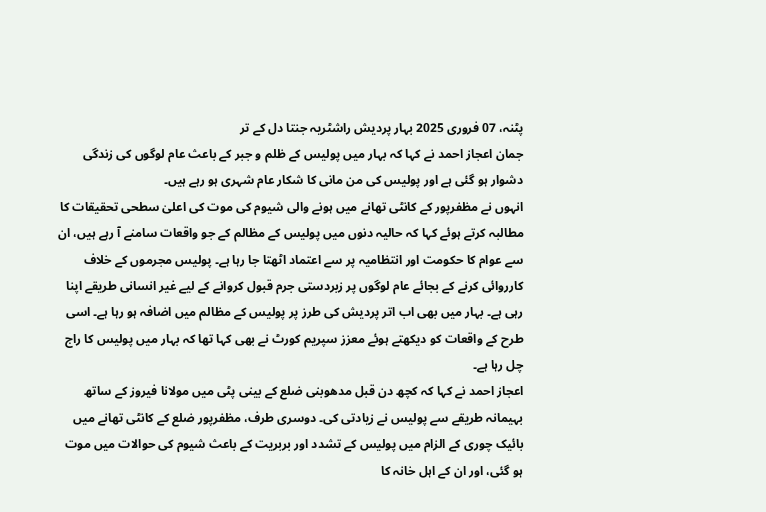پٹنہ، 07 فروری 2025 بہار پردیش راشٹریہ جنتا دل کے تر
جمان اعجاز احمد نے کہا کہ بہار میں پولیس کے ظلم و جبر کے باعث عام لوگوں کی زندگی دشوار ہو گئی ہے اور پولیس کی من مانی کا شکار عام شہری ہو رہے ہیں۔
انہوں نے مظفرپور کے کانٹی تھانے میں ہونے والی شیوم کی موت کی اعلیٰ سطحی تحقیقات کا مطالبہ کرتے ہوئے کہا کہ حالیہ دنوں میں پولیس کے مظالم کے جو واقعات سامنے آ رہے ہیں، ان سے عوام کا حکومت اور انتظامیہ پر سے اعتماد اٹھتا جا رہا ہے۔ پولیس مجرموں کے خلاف کارروائی کرنے کے بجائے عام لوگوں پر زبردستی جرم قبول کروانے کے لیے غیر انسانی طریقے اپنا رہی ہے۔ بہار میں بھی اب اتر پردیش کی طرز پر پولیس کے مظالم میں اضافہ ہو رہا ہے۔ اسی طرح کے واقعات کو دیکھتے ہوئے معزز سپریم کورٹ نے بھی کہا تھا کہ بہار میں پولیس کا راج چل رہا ہے۔
اعجاز احمد نے کہا کہ کچھ دن قبل مدھوبنی ضلع کے بینی پٹی میں مولانا فیروز کے ساتھ بہیمانہ طریقے سے پولیس نے زیادتی کی۔ دوسری طرف، مظفرپور ضلع کے کانٹی تھانے میں بائیک چوری کے الزام میں پولیس کے تشدد اور بربریت کے باعث شیوم کی حوالات میں موت ہو گئی، اور ان کے اہل خانہ کا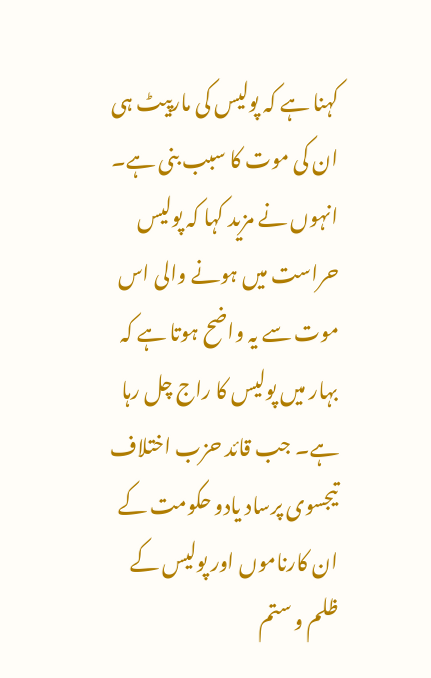کہنا ہے کہ پولیس کی مارپیٹ ہی ان کی موت کا سبب بنی ہے۔
انہوں نے مزید کہا کہ پولیس حراست میں ہونے والی اس موت سے یہ واضح ہوتا ہے کہ بہار میں پولیس کا راج چل رہا ہے۔ جب قائد حزب اختلاف تیجسوی پرساد یادو حکومت کے ان کارناموں اور پولیس کے ظلم و ستم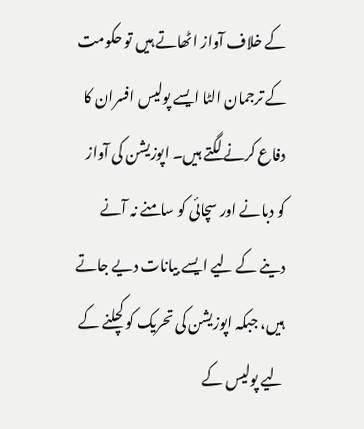کے خلاف آواز اٹھاتے ہیں تو حکومت کے ترجمان الٹا ایسے پولیس افسران کا دفاع کرنے لگتے ہیں۔ اپوزیشن کی آواز کو دبانے اور سچائی کو سامنے نہ آنے دینے کے لیے ایسے بیانات دیے جاتے ہیں، جبکہ اپوزیشن کی تحریک کو کچلنے کے لیے پولیس کے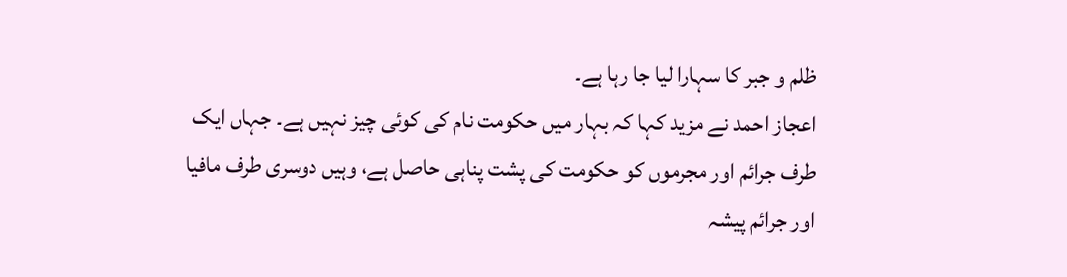ظلم و جبر کا سہارا لیا جا رہا ہے۔
اعجاز احمد نے مزید کہا کہ بہار میں حکومت نام کی کوئی چیز نہیں ہے۔ جہاں ایک طرف جرائم اور مجرموں کو حکومت کی پشت پناہی حاصل ہے، وہیں دوسری طرف مافیا اور جرائم پیشہ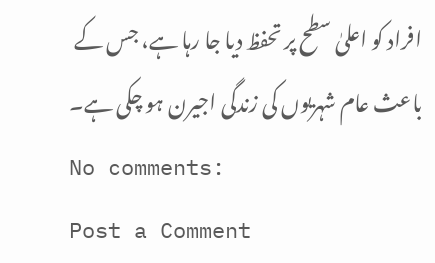افراد کو اعلیٰ سطح پر تحفظ دیا جا رہا ہے، جس کے باعث عام شہریوں کی زندگی اجیرن ہو چکی ہے۔
No comments:
Post a Comment